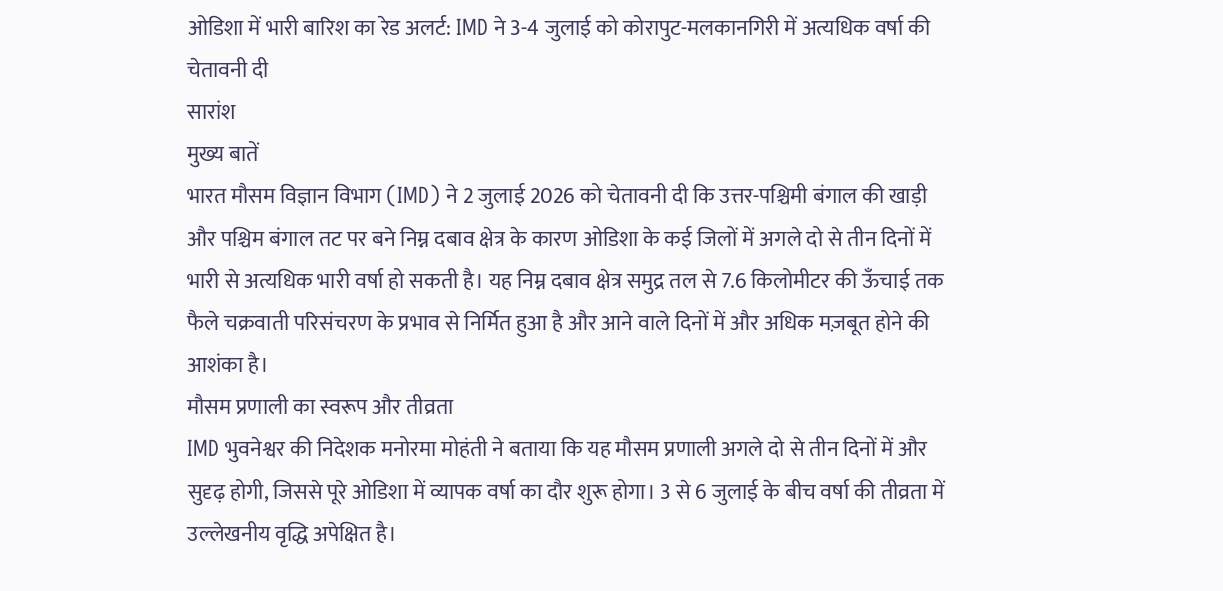ओडिशा में भारी बारिश का रेड अलर्ट: IMD ने 3-4 जुलाई को कोरापुट-मलकानगिरी में अत्यधिक वर्षा की चेतावनी दी
सारांश
मुख्य बातें
भारत मौसम विज्ञान विभाग (IMD) ने 2 जुलाई 2026 को चेतावनी दी कि उत्तर-पश्चिमी बंगाल की खाड़ी और पश्चिम बंगाल तट पर बने निम्न दबाव क्षेत्र के कारण ओडिशा के कई जिलों में अगले दो से तीन दिनों में भारी से अत्यधिक भारी वर्षा हो सकती है। यह निम्न दबाव क्षेत्र समुद्र तल से 7.6 किलोमीटर की ऊँचाई तक फैले चक्रवाती परिसंचरण के प्रभाव से निर्मित हुआ है और आने वाले दिनों में और अधिक मज़बूत होने की आशंका है।
मौसम प्रणाली का स्वरूप और तीव्रता
IMD भुवनेश्वर की निदेशक मनोरमा मोहंती ने बताया कि यह मौसम प्रणाली अगले दो से तीन दिनों में और सुदृढ़ होगी, जिससे पूरे ओडिशा में व्यापक वर्षा का दौर शुरू होगा। 3 से 6 जुलाई के बीच वर्षा की तीव्रता में उल्लेखनीय वृद्धि अपेक्षित है।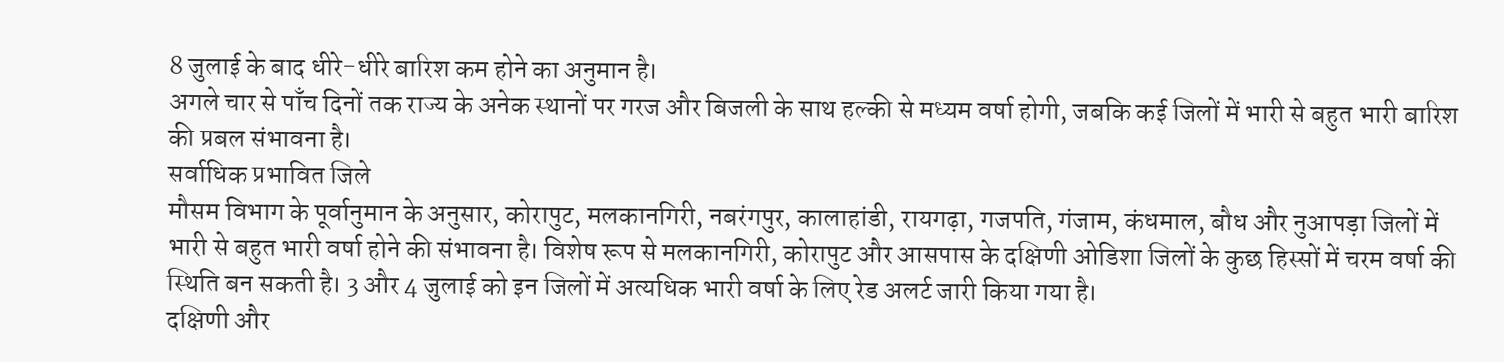8 जुलाई के बाद धीरे-धीरे बारिश कम होने का अनुमान है।
अगले चार से पाँच दिनों तक राज्य के अनेक स्थानों पर गरज और बिजली के साथ हल्की से मध्यम वर्षा होगी, जबकि कई जिलों में भारी से बहुत भारी बारिश की प्रबल संभावना है।
सर्वाधिक प्रभावित जिले
मौसम विभाग के पूर्वानुमान के अनुसार, कोरापुट, मलकानगिरी, नबरंगपुर, कालाहांडी, रायगढ़ा, गजपति, गंजाम, कंधमाल, बौध और नुआपड़ा जिलों में भारी से बहुत भारी वर्षा होने की संभावना है। विशेष रूप से मलकानगिरी, कोरापुट और आसपास के दक्षिणी ओडिशा जिलों के कुछ हिस्सों में चरम वर्षा की स्थिति बन सकती है। 3 और 4 जुलाई को इन जिलों में अत्यधिक भारी वर्षा के लिए रेड अलर्ट जारी किया गया है।
दक्षिणी और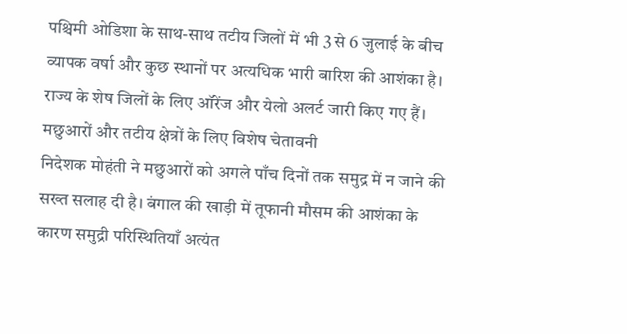पश्चिमी ओडिशा के साथ-साथ तटीय जिलों में भी 3 से 6 जुलाई के बीच व्यापक वर्षा और कुछ स्थानों पर अत्यधिक भारी बारिश की आशंका है। राज्य के शेष जिलों के लिए ऑरेंज और येलो अलर्ट जारी किए गए हैं।
मछुआरों और तटीय क्षेत्रों के लिए विशेष चेतावनी
निदेशक मोहंती ने मछुआरों को अगले पाँच दिनों तक समुद्र में न जाने की सख्त सलाह दी है। बंगाल की खाड़ी में तूफानी मौसम की आशंका के कारण समुद्री परिस्थितियाँ अत्यंत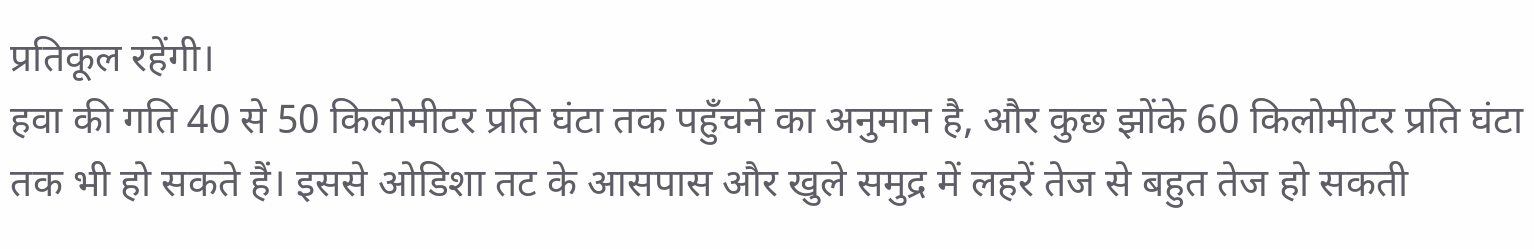प्रतिकूल रहेंगी।
हवा की गति 40 से 50 किलोमीटर प्रति घंटा तक पहुँचने का अनुमान है, और कुछ झोंके 60 किलोमीटर प्रति घंटा तक भी हो सकते हैं। इससे ओडिशा तट के आसपास और खुले समुद्र में लहरें तेज से बहुत तेज हो सकती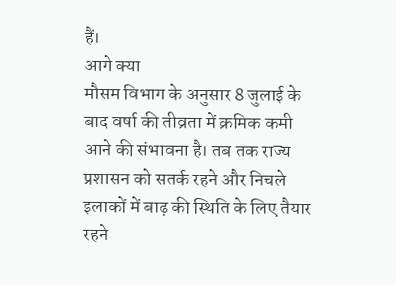हैं।
आगे क्या
मौसम विभाग के अनुसार 8 जुलाई के बाद वर्षा की तीव्रता में क्रमिक कमी आने की संभावना है। तब तक राज्य प्रशासन को सतर्क रहने और निचले इलाकों में बाढ़ की स्थिति के लिए तैयार रहने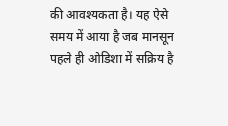की आवश्यकता है। यह ऐसे समय में आया है जब मानसून पहले ही ओडिशा में सक्रिय है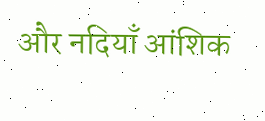और नदियाँ आंशिक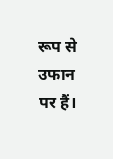रूप से उफान पर हैं।